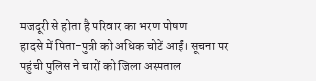मजदूरी से होता है परिवार का भरण पोषण
हादसे में पिता-पुत्री को अधिक चोटें आईं। सूचना पर पहुंची पुलिस ने चारों को जिला अस्पताल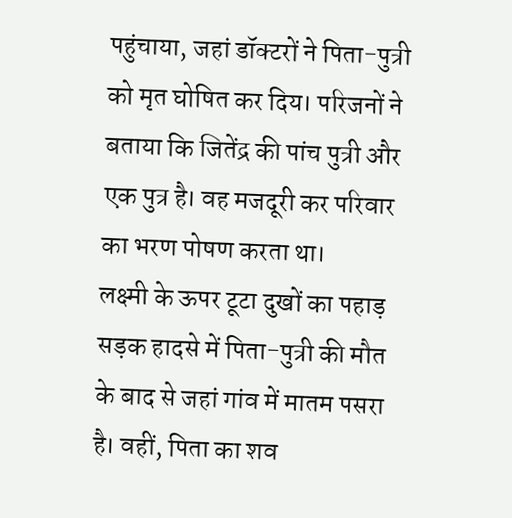पहुंचाया, जहां डॉक्टरों ने पिता-पुत्री को मृत घोषित कर दिय। परिजनों ने बताया कि जितेंद्र की पांच पुत्री और एक पुत्र है। वह मजदूरी कर परिवार का भरण पोषण करता था।
लक्ष्मी के ऊपर टूटा दुखों का पहाड़
सड़क हादसे में पिता-पुत्री की मौत के बाद से जहां गांव में मातम पसरा है। वहीं, पिता का शव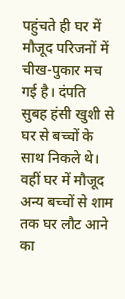पहुंचते ही घर में मौजूद परिजनों में चीख-पुकार मच गई है। दंपति सुबह हंसी खुशी से घर से बच्चों के साथ निकले थे। वहीं घर में मौजूद अन्य बच्चों से शाम तक घर लौट आने का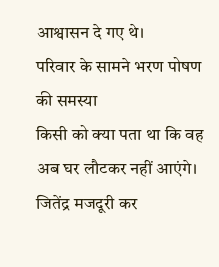आश्वासन दे गए थे।
परिवार के सामने भरण पोषण की समस्या
किसी को क्या पता था कि वह अब घर लौटकर नहीं आएंगे। जितेंद्र मजदूरी कर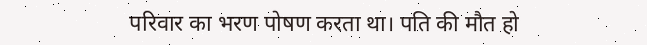परिवार का भरण पोषण करता था। पति की मौत हो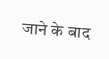जाने के बाद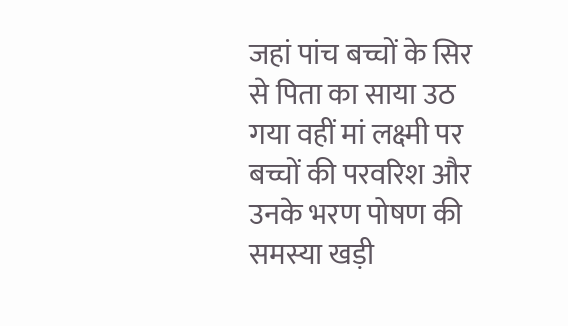जहां पांच बच्चों के सिर से पिता का साया उठ गया वहीं मां लक्ष्मी पर बच्चों की परवरिश और उनके भरण पोषण की समस्या खड़ी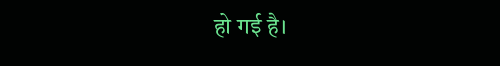हो गई है।